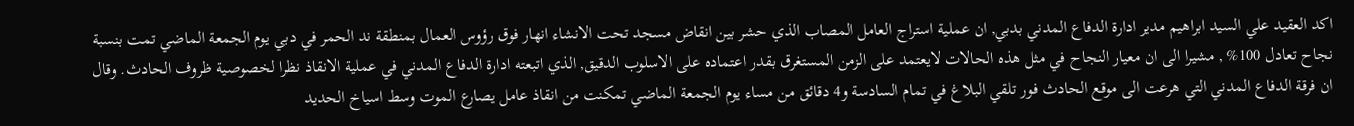اكد العقيد علي السيد ابراهيم مدير ادارة الدفاع المدني بدبي, ان عملية استراج العامل المصاب الذي حشر بين انقاض مسجد تحت الانشاء انهار فوق رؤوس العمال بمنطقة ند الحمر في دبي يوم الجمعة الماضي تمت بنسبة نجاح تعادل 100% , مشيرا الى ان معيار النجاح في مثل هذه الحالات لايعتمد على الزمن المستغرق بقدر اعتماده على الاسلوب الدقيق, الذي اتبعته ادارة الدفاع المدني في عملية الانقاذ نظرا لخصوصية ظروف الحادث. وقال ان فرقة الدفاع المدني التي هرعت الى موقع الحادث فور تلقي البلاغ في تمام السادسة و4 دقائق من مساء يوم الجمعة الماضي تمكنت من انقاذ عامل يصارع الموت وسط اسياخ الحديد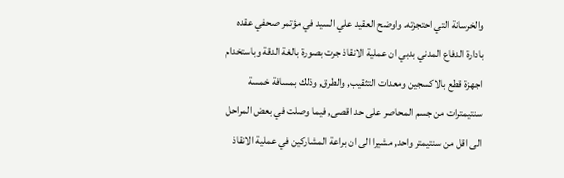والخرسانة التي احتجزته. واوضح العقيد علي السيد في مؤتمر صحفي عقده بادارة الدفاع المدني بدبي ان عملية الانقاذ جرت بصورة بالغة الدقة وباستخدام اجهزة قطع بالاكسجين ومعدات التثقيب, والطرق, وذلك بمسافة خمسة سنتيمترات من جسم المحاصر على حد اقصى, فيما وصلت في بعض المراحل الى اقل من سنتيمتر واحد, مشيرا الى ان براعة المشاركين في عملية الانقاذ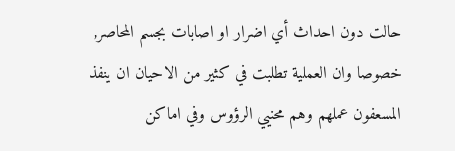حالت دون احداث أي اضرار او اصابات بجسم المحاصر, خصوصا وان العملية تطلبت في كثير من الاحيان ان ينفذ المسعفون عملهم وهم محنيي الرؤوس وفي اماكن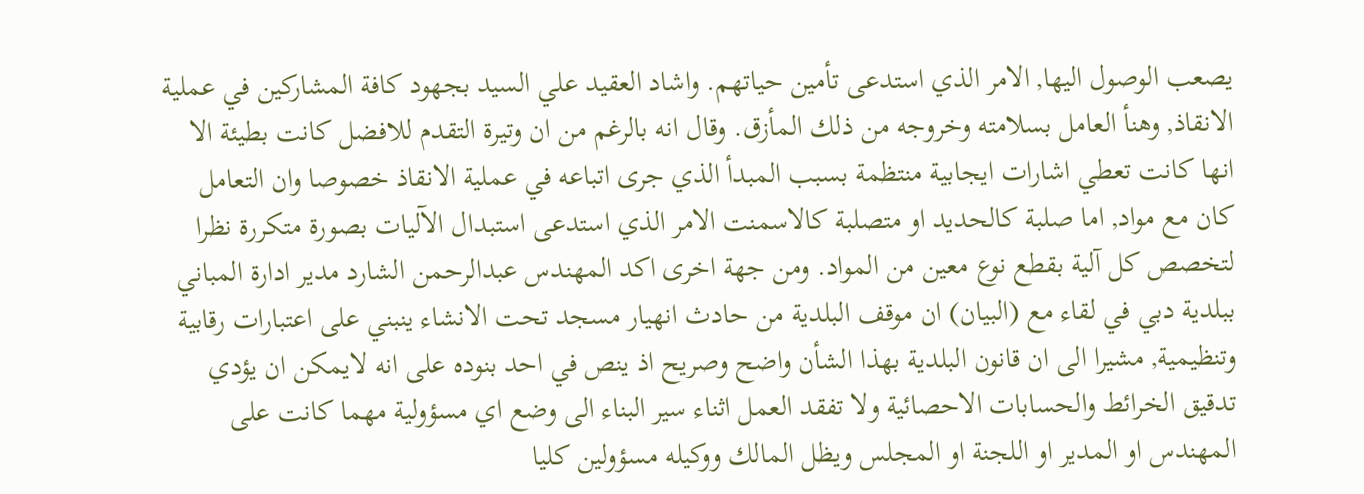يصعب الوصول اليها, الامر الذي استدعى تأمين حياتهم. واشاد العقيد علي السيد بجهود كافة المشاركين في عملية الانقاذ, وهنأ العامل بسلامته وخروجه من ذلك المأزق. وقال انه بالرغم من ان وتيرة التقدم للافضل كانت بطيئة الا انها كانت تعطي اشارات ايجابية منتظمة بسبب المبدأ الذي جرى اتباعه في عملية الانقاذ خصوصا وان التعامل كان مع مواد, اما صلبة كالحديد او متصلبة كالاسمنت الامر الذي استدعى استبدال الآليات بصورة متكررة نظرا لتخصص كل آلية بقطع نوع معين من المواد. ومن جهة اخرى اكد المهندس عبدالرحمن الشارد مدير ادارة المباني ببلدية دبي في لقاء مع (البيان) ان موقف البلدية من حادث انهيار مسجد تحت الانشاء ينبني على اعتبارات رقابية وتنظيمية, مشيرا الى ان قانون البلدية بهذا الشأن واضح وصريح اذ ينص في احد بنوده على انه لايمكن ان يؤدي تدقيق الخرائط والحسابات الاحصائية ولا تفقد العمل اثناء سير البناء الى وضع اي مسؤولية مهما كانت على المهندس او المدير او اللجنة او المجلس ويظل المالك ووكيله مسؤولين كليا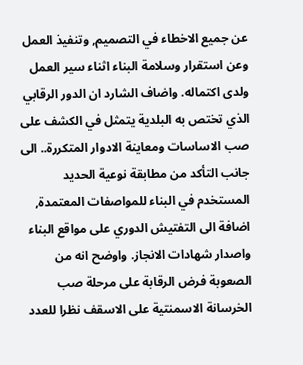عن جميع الاخطاء في التصميم, وتنفيذ العمل وعن استقرار وسلامة البناء اثناء سير العمل ولدى اكتماله. واضاف الشارد ان الدور الرقابي الذي تختص به البلدية يتمثل في الكشف على صب الاساسات ومعاينة الادوار المتكررة.. الى جانب التأكد من مطابقة نوعية الحديد المستخدم في البناء للمواصفات المعتمدة, اضافة الى التفتيش الدوري على مواقع البناء واصدار شهادات الانجاز. واوضح انه من الصعوبة فرض الرقابة على مرحلة صب الخرسانة الاسمنتية على الاسقف نظرا للعدد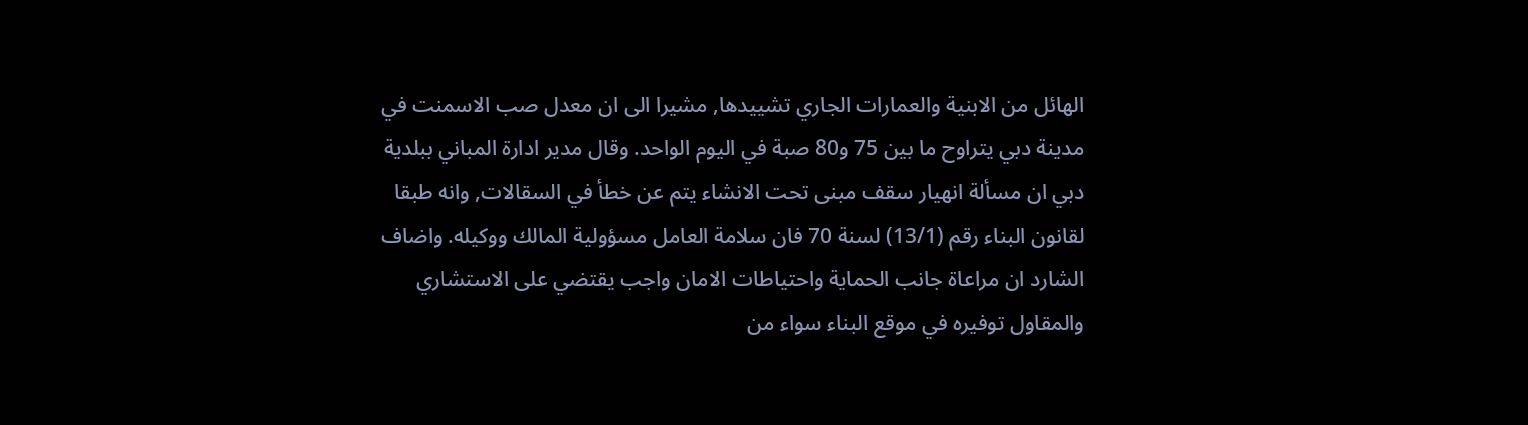الهائل من الابنية والعمارات الجاري تشييدها, مشيرا الى ان معدل صب الاسمنت في مدينة دبي يتراوح ما بين 75 و80 صبة في اليوم الواحد. وقال مدير ادارة المباني ببلدية دبي ان مسألة انهيار سقف مبنى تحت الانشاء يتم عن خطأ في السقالات, وانه طبقا لقانون البناء رقم (13/1) لسنة 70 فان سلامة العامل مسؤولية المالك ووكيله. واضاف الشارد ان مراعاة جانب الحماية واحتياطات الامان واجب يقتضي على الاستشاري والمقاول توفيره في موقع البناء سواء من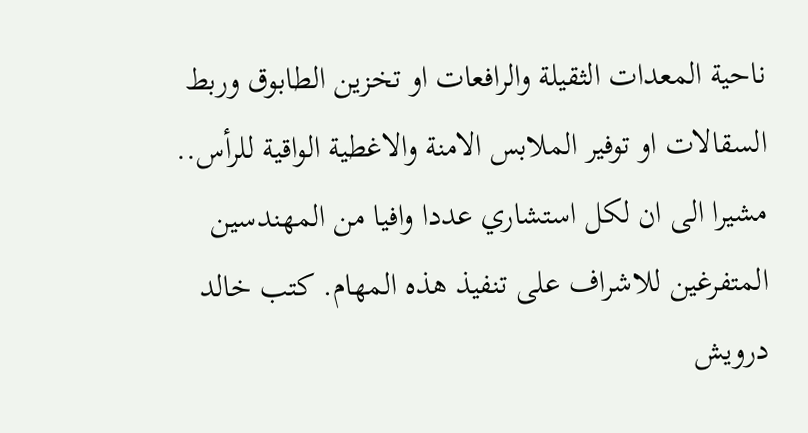ناحية المعدات الثقيلة والرافعات او تخزين الطابوق وربط السقالات او توفير الملابس الامنة والاغطية الواقية للرأس.. مشيرا الى ان لكل استشاري عددا وافيا من المهندسين المتفرغين للاشراف على تنفيذ هذه المهام. كتب خالد درويش